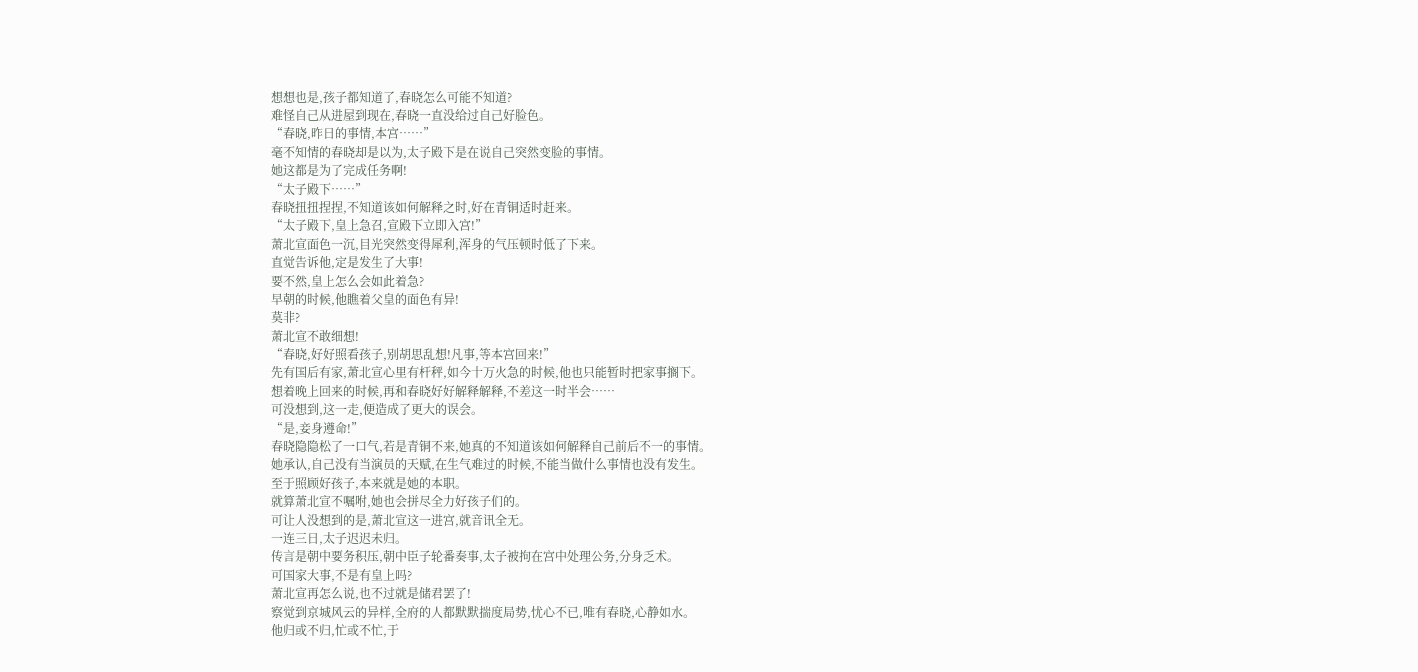想想也是,孩子都知道了,春晓怎么可能不知道?
难怪自己从进屋到现在,春晓一直没给过自己好脸色。
“春晓,昨日的事情,本宫……”
毫不知情的春晓却是以为,太子殿下是在说自己突然变脸的事情。
她这都是为了完成任务啊!
“太子殿下……”
春晓扭扭捏捏,不知道该如何解释之时,好在青铜适时赶来。
“太子殿下,皇上急召,宣殿下立即入宫!”
萧北宣面色一沉,目光突然变得犀利,浑身的气压顿时低了下来。
直觉告诉他,定是发生了大事!
要不然,皇上怎么会如此着急?
早朝的时候,他瞧着父皇的面色有异!
莫非?
萧北宣不敢细想!
“春晓,好好照看孩子,别胡思乱想!凡事,等本宫回来!”
先有国后有家,萧北宣心里有杆秤,如今十万火急的时候,他也只能暂时把家事搁下。
想着晚上回来的时候,再和春晓好好解释解释,不差这一时半会……
可没想到,这一走,便造成了更大的误会。
“是,妾身遵命!”
春晓隐隐松了一口气,若是青铜不来,她真的不知道该如何解释自己前后不一的事情。
她承认,自己没有当演员的天赋,在生气难过的时候,不能当做什么事情也没有发生。
至于照顾好孩子,本来就是她的本职。
就算萧北宣不嘱咐,她也会拼尽全力好孩子们的。
可让人没想到的是,萧北宣这一进宫,就音讯全无。
一连三日,太子迟迟未归。
传言是朝中要务积压,朝中臣子轮番奏事,太子被拘在宫中处理公务,分身乏术。
可国家大事,不是有皇上吗?
萧北宣再怎么说,也不过就是储君罢了!
察觉到京城风云的异样,全府的人都默默揣度局势,忧心不已,唯有春晓,心静如水。
他归或不归,忙或不忙,于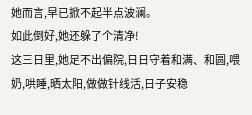她而言,早已掀不起半点波澜。
如此倒好,她还躲了个清净!
这三日里,她足不出偏院,日日守着和满、和圆,喂奶,哄睡,晒太阳,做做针线活,日子安稳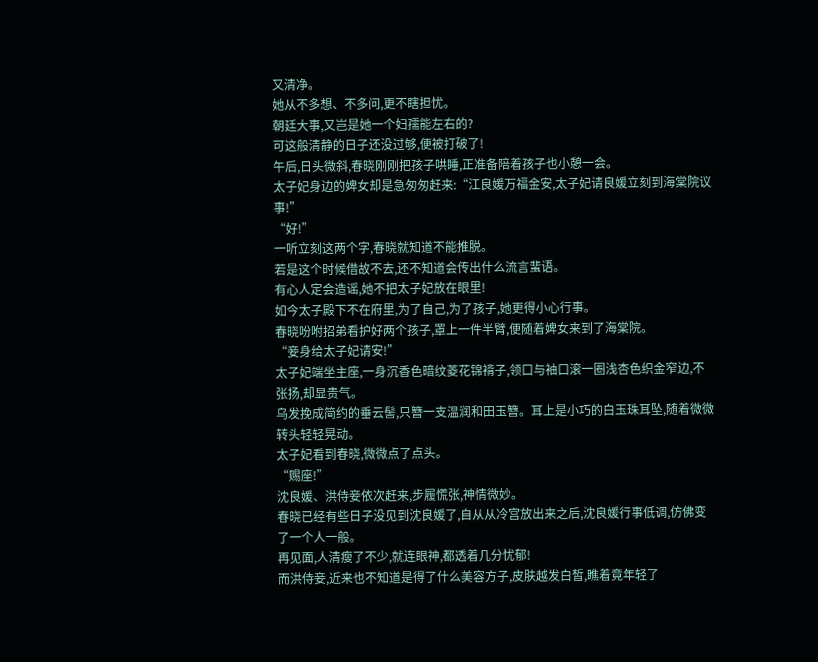又清净。
她从不多想、不多问,更不瞎担忧。
朝廷大事,又岂是她一个妇孺能左右的?
可这般清静的日子还没过够,便被打破了!
午后,日头微斜,春晓刚刚把孩子哄睡,正准备陪着孩子也小憩一会。
太子妃身边的婢女却是急匆匆赶来:“江良媛万福金安,太子妃请良媛立刻到海棠院议事!”
“好!”
一听立刻这两个字,春晓就知道不能推脱。
若是这个时候借故不去,还不知道会传出什么流言蜚语。
有心人定会造谣,她不把太子妃放在眼里!
如今太子殿下不在府里,为了自己,为了孩子,她更得小心行事。
春晓吩咐招弟看护好两个孩子,罩上一件半臂,便随着婢女来到了海棠院。
“妾身给太子妃请安!”
太子妃端坐主座,一身沉香色暗纹菱花锦褙子,领口与袖口滚一圈浅杏色织金窄边,不张扬,却显贵气。
乌发挽成简约的垂云髻,只簪一支温润和田玉簪。耳上是小巧的白玉珠耳坠,随着微微转头轻轻晃动。
太子妃看到春晓,微微点了点头。
“赐座!”
沈良媛、洪侍妾依次赶来,步履慌张,神情微妙。
春晓已经有些日子没见到沈良媛了,自从从冷宫放出来之后,沈良媛行事低调,仿佛变了一个人一般。
再见面,人清瘦了不少,就连眼神,都透着几分忧郁!
而洪侍妾,近来也不知道是得了什么美容方子,皮肤越发白皙,瞧着竟年轻了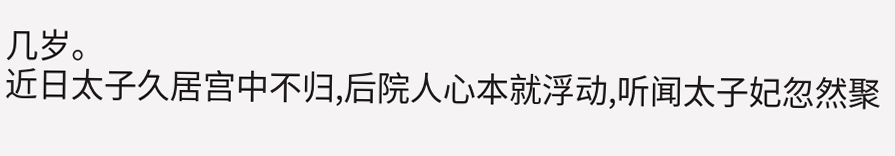几岁。
近日太子久居宫中不归,后院人心本就浮动,听闻太子妃忽然聚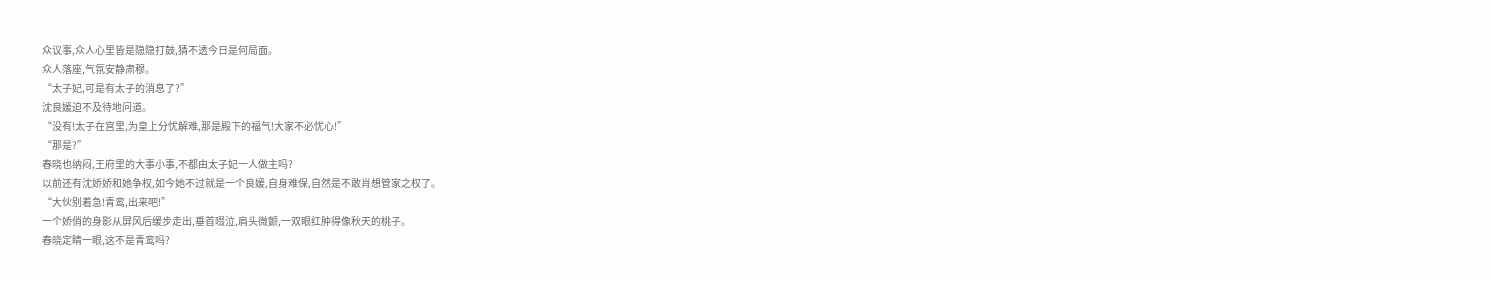众议事,众人心里皆是隐隐打鼓,猜不透今日是何局面。
众人落座,气氛安静肃穆。
“太子妃,可是有太子的消息了?”
沈良媛迫不及待地问道。
“没有!太子在宫里,为皇上分忧解难,那是殿下的福气!大家不必忧心!”
“那是?”
春晓也纳闷,王府里的大事小事,不都由太子妃一人做主吗?
以前还有沈娇娇和她争权,如今她不过就是一个良媛,自身难保,自然是不敢肖想管家之权了。
“大伙别着急!青鸾,出来吧!”
一个娇俏的身影从屏风后缓步走出,垂首啜泣,肩头微颤,一双眼红肿得像秋天的桃子。
春晓定睛一眼,这不是青鸾吗?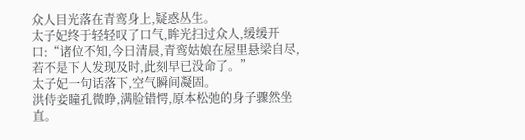众人目光落在青鸾身上,疑惑丛生。
太子妃终于轻轻叹了口气,眸光扫过众人,缓缓开口:“诸位不知,今日清晨,青鸾姑娘在屋里悬梁自尽,若不是下人发现及时,此刻早已没命了。”
太子妃一句话落下,空气瞬间凝固。
洪侍妾瞳孔微睁,满脸错愕,原本松弛的身子骤然坐直。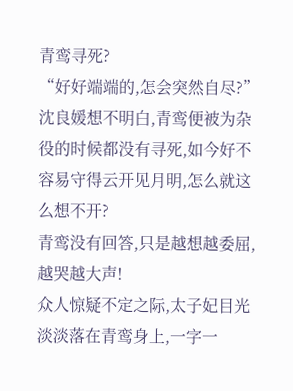青鸾寻死?
“好好端端的,怎会突然自尽?”
沈良媛想不明白,青鸾便被为杂役的时候都没有寻死,如今好不容易守得云开见月明,怎么就这么想不开?
青鸾没有回答,只是越想越委屈,越哭越大声!
众人惊疑不定之际,太子妃目光淡淡落在青鸾身上,一字一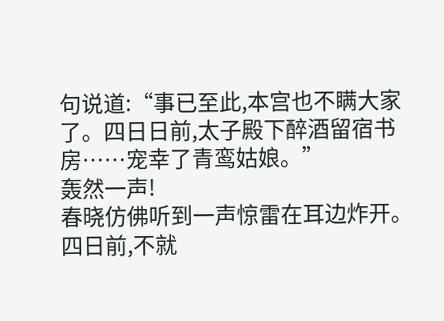句说道:“事已至此,本宫也不瞒大家了。四日日前,太子殿下醉酒留宿书房……宠幸了青鸾姑娘。”
轰然一声!
春晓仿佛听到一声惊雷在耳边炸开。
四日前,不就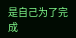是自己为了完成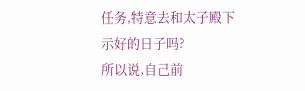任务,特意去和太子殿下示好的日子吗?
所以说,自己前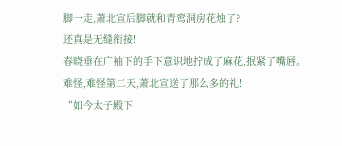脚一走,萧北宣后脚就和青鸾洞房花烛了?
还真是无缝衔接!
春晓垂在广袖下的手下意识地拧成了麻花,抿紧了嘴唇。
难怪,难怪第二天,萧北宣送了那么多的礼!
“如今太子殿下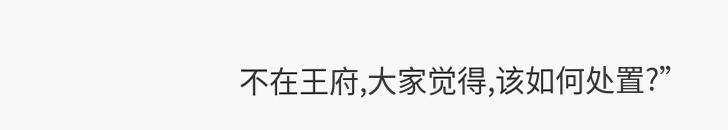不在王府,大家觉得,该如何处置?”